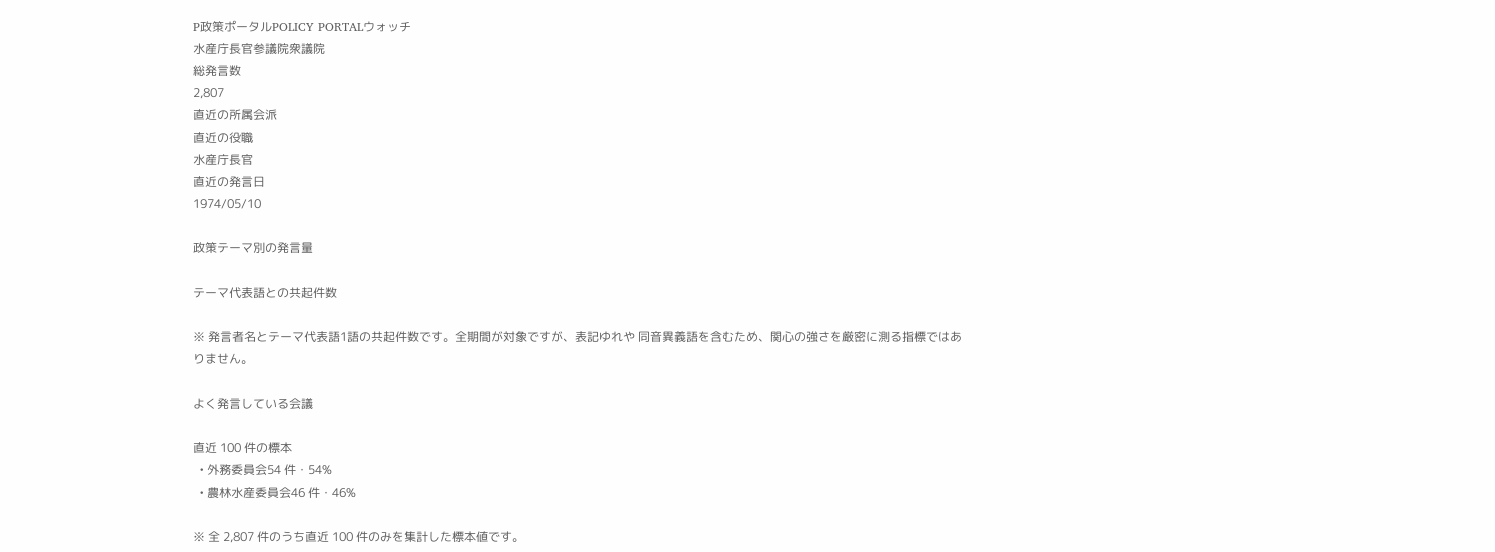P政策ポータルPOLICY PORTALウォッチ
水産庁長官参議院衆議院
総発言数
2,807
直近の所属会派
直近の役職
水産庁長官
直近の発言日
1974/05/10

政策テーマ別の発言量

テーマ代表語との共起件数

※ 発言者名とテーマ代表語1語の共起件数です。全期間が対象ですが、表記ゆれや 同音異義語を含むため、関心の強さを厳密に測る指標ではありません。

よく発言している会議

直近 100 件の標本
  • 外務委員会54 件・54%
  • 農林水産委員会46 件・46%

※ 全 2,807 件のうち直近 100 件のみを集計した標本値です。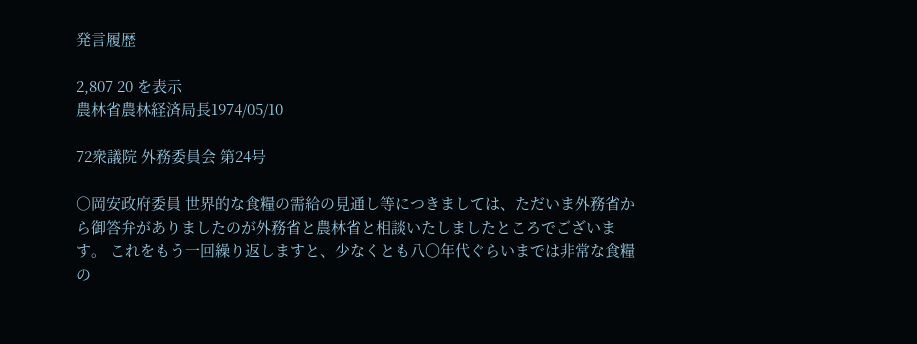発言履歴

2,807 20 を表示
農林省農林経済局長1974/05/10

72衆議院 外務委員会 第24号

○岡安政府委員 世界的な食糧の需給の見通し等につきましては、ただいま外務省から御答弁がありましたのが外務省と農林省と相談いたしましたところでございます。 これをもう一回繰り返しますと、少なくとも八〇年代ぐらいまでは非常な食糧の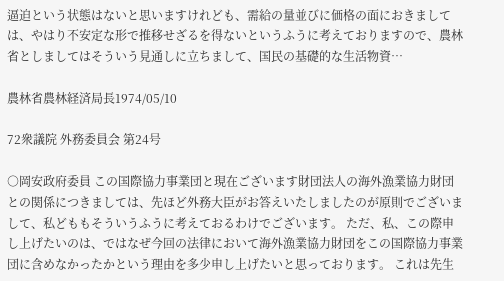逼迫という状態はないと思いますけれども、需給の量並びに価格の面におきましては、やはり不安定な形で推移せざるを得ないというふうに考えておりますので、農林省としましてはそういう見通しに立ちまして、国民の基礎的な生活物資…

農林省農林経済局長1974/05/10

72衆議院 外務委員会 第24号

○岡安政府委員 この国際協力事業団と現在ございます財団法人の海外漁業協力財団との関係につきましては、先ほど外務大臣がお答えいたしましたのが原則でございまして、私どももそういうふうに考えておるわけでございます。 ただ、私、この際申し上げたいのは、ではなぜ今回の法律において海外漁業協力財団をこの国際協力事業団に含めなかったかという理由を多少申し上げたいと思っております。 これは先生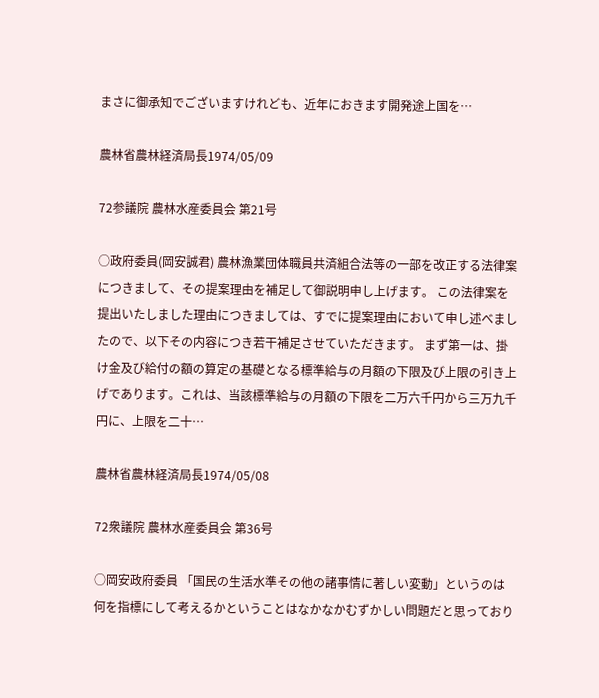まさに御承知でございますけれども、近年におきます開発途上国を…

農林省農林経済局長1974/05/09

72参議院 農林水産委員会 第21号

○政府委員(岡安誠君) 農林漁業団体職員共済組合法等の一部を改正する法律案につきまして、その提案理由を補足して御説明申し上げます。 この法律案を提出いたしました理由につきましては、すでに提案理由において申し述べましたので、以下その内容につき若干補足させていただきます。 まず第一は、掛け金及び給付の額の算定の基礎となる標準給与の月額の下限及び上限の引き上げであります。これは、当該標準給与の月額の下限を二万六千円から三万九千円に、上限を二十…

農林省農林経済局長1974/05/08

72衆議院 農林水産委員会 第36号

○岡安政府委員 「国民の生活水準その他の諸事情に著しい変動」というのは何を指標にして考えるかということはなかなかむずかしい問題だと思っており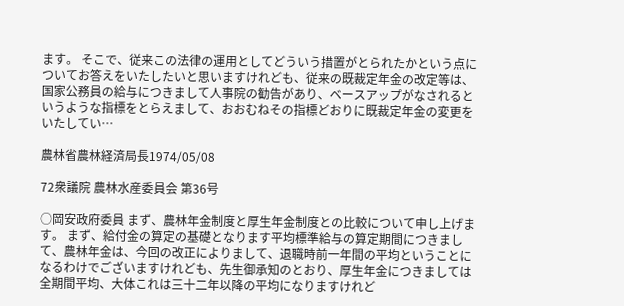ます。 そこで、従来この法律の運用としてどういう措置がとられたかという点についてお答えをいたしたいと思いますけれども、従来の既裁定年金の改定等は、国家公務員の給与につきまして人事院の勧告があり、ベースアップがなされるというような指標をとらえまして、おおむねその指標どおりに既裁定年金の変更をいたしてい…

農林省農林経済局長1974/05/08

72衆議院 農林水産委員会 第36号

○岡安政府委員 まず、農林年金制度と厚生年金制度との比較について申し上げます。 まず、給付金の算定の基礎となります平均標準給与の算定期間につきまして、農林年金は、今回の改正によりまして、退職時前一年間の平均ということになるわけでございますけれども、先生御承知のとおり、厚生年金につきましては全期間平均、大体これは三十二年以降の平均になりますけれど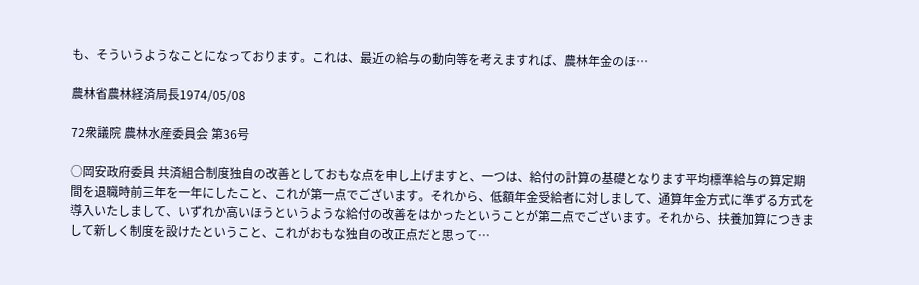も、そういうようなことになっております。これは、最近の給与の動向等を考えますれば、農林年金のほ…

農林省農林経済局長1974/05/08

72衆議院 農林水産委員会 第36号

○岡安政府委員 共済組合制度独自の改善としておもな点を申し上げますと、一つは、給付の計算の基礎となります平均標準給与の算定期間を退職時前三年を一年にしたこと、これが第一点でございます。それから、低額年金受給者に対しまして、通算年金方式に準ずる方式を導入いたしまして、いずれか高いほうというような給付の改善をはかったということが第二点でございます。それから、扶養加算につきまして新しく制度を設けたということ、これがおもな独自の改正点だと思って…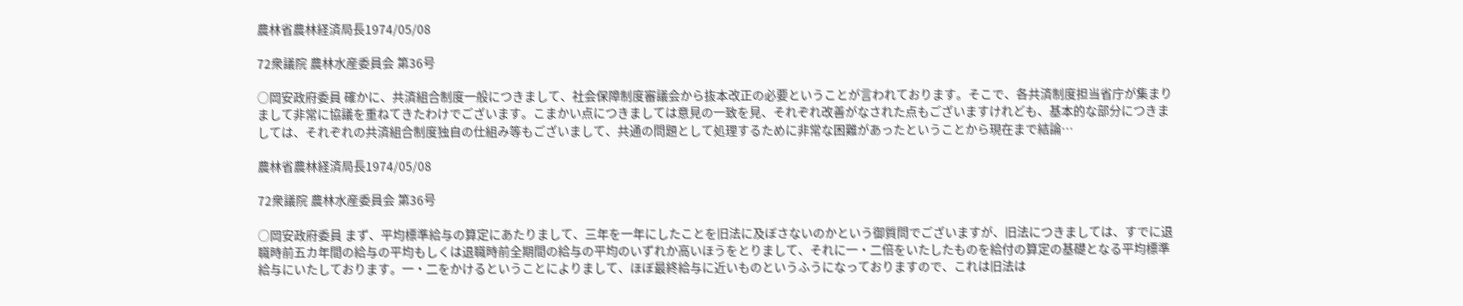農林省農林経済局長1974/05/08

72衆議院 農林水産委員会 第36号

○岡安政府委員 確かに、共済組合制度一般につきまして、社会保障制度審議会から抜本改正の必要ということが言われております。そこで、各共済制度担当省庁が集まりまして非常に協議を重ねてきたわけでございます。こまかい点につきましては意見の一致を見、それぞれ改善がなされた点もございますけれども、基本的な部分につきましては、それぞれの共済組合制度独自の仕組み等もございまして、共通の問題として処理するために非常な困難があったということから現在まで結論…

農林省農林経済局長1974/05/08

72衆議院 農林水産委員会 第36号

○岡安政府委員 まず、平均標準給与の算定にあたりまして、三年を一年にしたことを旧法に及ぼさないのかという御質問でございますが、旧法につきましては、すでに退職時前五カ年間の給与の平均もしくは退職時前全期間の給与の平均のいずれか高いほうをとりまして、それに一・二倍をいたしたものを給付の算定の基礎となる平均標準給与にいたしております。一・二をかけるということによりまして、ほぼ最終給与に近いものというふうになっておりますので、これは旧法は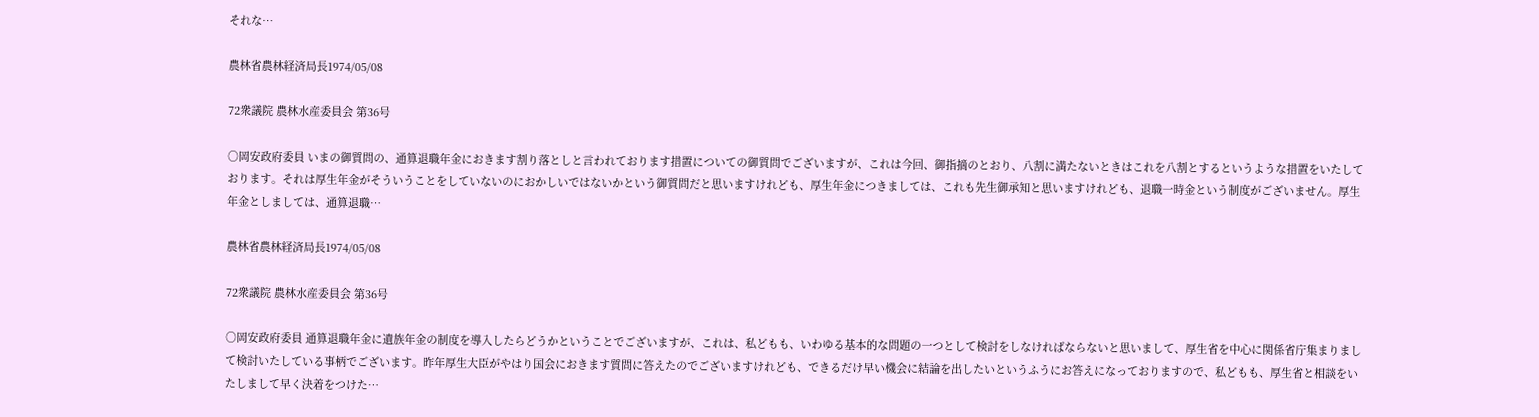それな…

農林省農林経済局長1974/05/08

72衆議院 農林水産委員会 第36号

○岡安政府委員 いまの御質問の、通算退職年金におきます割り落としと言われております措置についての御質問でございますが、これは今回、御指摘のとおり、八割に満たないときはこれを八割とするというような措置をいたしております。それは厚生年金がそういうことをしていないのにおかしいではないかという御質問だと思いますけれども、厚生年金につきましては、これも先生御承知と思いますけれども、退職一時金という制度がございません。厚生年金としましては、通算退職…

農林省農林経済局長1974/05/08

72衆議院 農林水産委員会 第36号

○岡安政府委員 通算退職年金に遺族年金の制度を導入したらどうかということでございますが、これは、私どもも、いわゆる基本的な問題の一つとして検討をしなければならないと思いまして、厚生省を中心に関係省庁集まりまして検討いたしている事柄でございます。昨年厚生大臣がやはり国会におきます質問に答えたのでございますけれども、できるだけ早い機会に結論を出したいというふうにお答えになっておりますので、私どもも、厚生省と相談をいたしまして早く決着をつけた…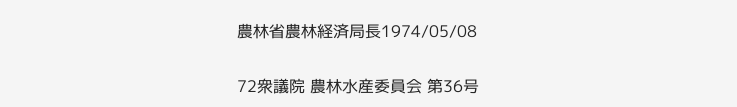農林省農林経済局長1974/05/08

72衆議院 農林水産委員会 第36号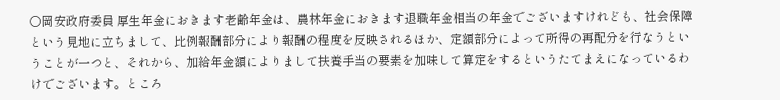○岡安政府委員 厚生年金におきます老齢年金は、農林年金におきます退職年金相当の年金でございますけれども、社会保障という見地に立ちまして、比例報酬部分により報酬の程度を反映されるほか、定額部分によって所得の再配分を行なうということが一つと、それから、加給年金額によりまして扶養手当の要素を加味して算定をするというたてまえになっているわけでございます。ところ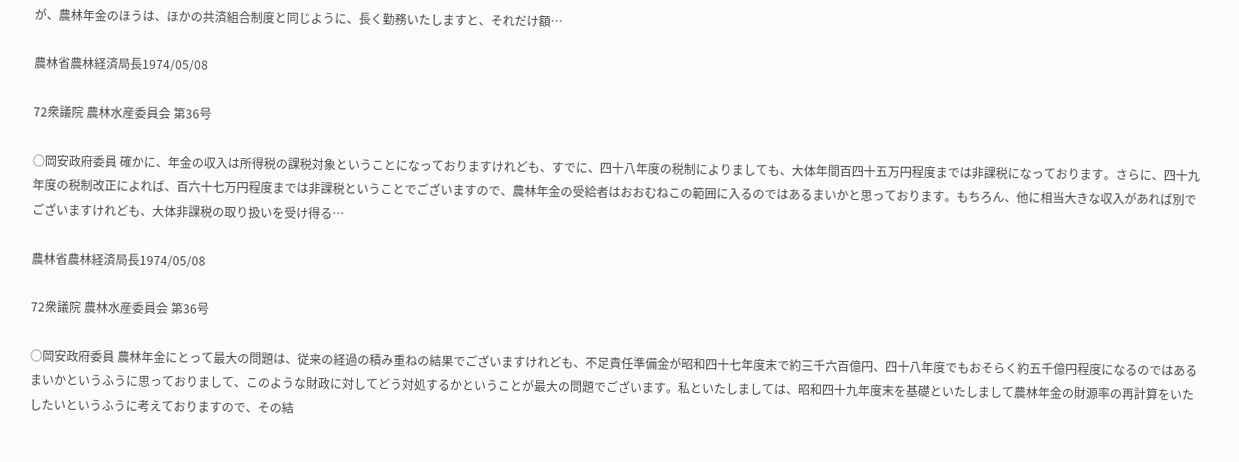が、農林年金のほうは、ほかの共済組合制度と同じように、長く勤務いたしますと、それだけ額…

農林省農林経済局長1974/05/08

72衆議院 農林水産委員会 第36号

○岡安政府委員 確かに、年金の収入は所得税の課税対象ということになっておりますけれども、すでに、四十八年度の税制によりましても、大体年間百四十五万円程度までは非課税になっております。さらに、四十九年度の税制改正によれば、百六十七万円程度までは非課税ということでございますので、農林年金の受給者はおおむねこの範囲に入るのではあるまいかと思っております。もちろん、他に相当大きな収入があれば別でございますけれども、大体非課税の取り扱いを受け得る…

農林省農林経済局長1974/05/08

72衆議院 農林水産委員会 第36号

○岡安政府委員 農林年金にとって最大の問題は、従来の経過の積み重ねの結果でございますけれども、不足責任準備金が昭和四十七年度末で約三千六百億円、四十八年度でもおそらく約五千億円程度になるのではあるまいかというふうに思っておりまして、このような財政に対してどう対処するかということが最大の問題でございます。私といたしましては、昭和四十九年度末を基礎といたしまして農林年金の財源率の再計算をいたしたいというふうに考えておりますので、その結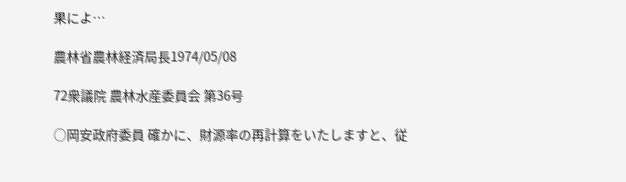果によ…

農林省農林経済局長1974/05/08

72衆議院 農林水産委員会 第36号

○岡安政府委員 確かに、財源率の再計算をいたしますと、従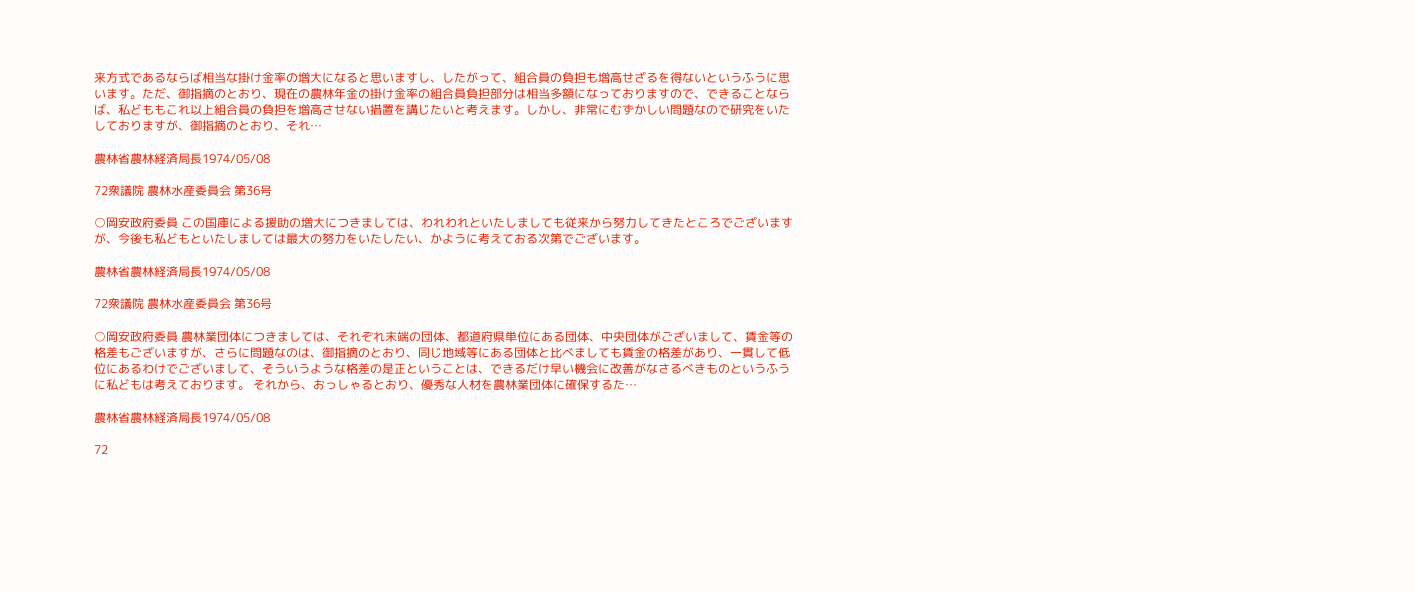来方式であるならば相当な掛け金率の増大になると思いますし、したがって、組合員の負担も増高せざるを得ないというふうに思います。ただ、御指摘のとおり、現在の農林年金の掛け金率の組合員負担部分は相当多額になっておりますので、できることならば、私どももこれ以上組合員の負担を増高させない措置を講じたいと考えます。しかし、非常にむずかしい問題なので研究をいたしておりますが、御指摘のとおり、それ…

農林省農林経済局長1974/05/08

72衆議院 農林水産委員会 第36号

○岡安政府委員 この国庫による援助の増大につきましては、われわれといたしましても従来から努力してきたところでございますが、今後も私どもといたしましては最大の努力をいたしたい、かように考えておる次第でございます。

農林省農林経済局長1974/05/08

72衆議院 農林水産委員会 第36号

○岡安政府委員 農林業団体につきましては、それぞれ末端の団体、都道府県単位にある団体、中央団体がございまして、賃金等の格差もございますが、さらに問題なのは、御指摘のとおり、同じ地域等にある団体と比べましても賃金の格差があり、一貫して低位にあるわけでございまして、そういうような格差の是正ということは、できるだけ早い機会に改善がなさるべきものというふうに私どもは考えております。 それから、おっしゃるとおり、優秀な人材を農林業団体に確保するた…

農林省農林経済局長1974/05/08

72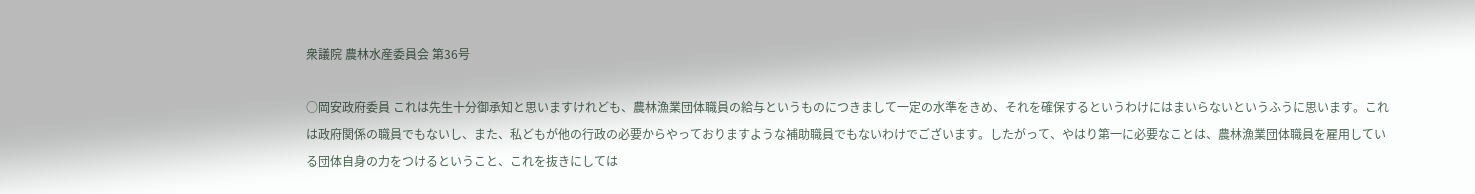衆議院 農林水産委員会 第36号

○岡安政府委員 これは先生十分御承知と思いますけれども、農林漁業団体職員の給与というものにつきまして一定の水準をきめ、それを確保するというわけにはまいらないというふうに思います。これは政府関係の職員でもないし、また、私どもが他の行政の必要からやっておりますような補助職員でもないわけでございます。したがって、やはり第一に必要なことは、農林漁業団体職員を雇用している団体自身の力をつけるということ、これを抜きにしては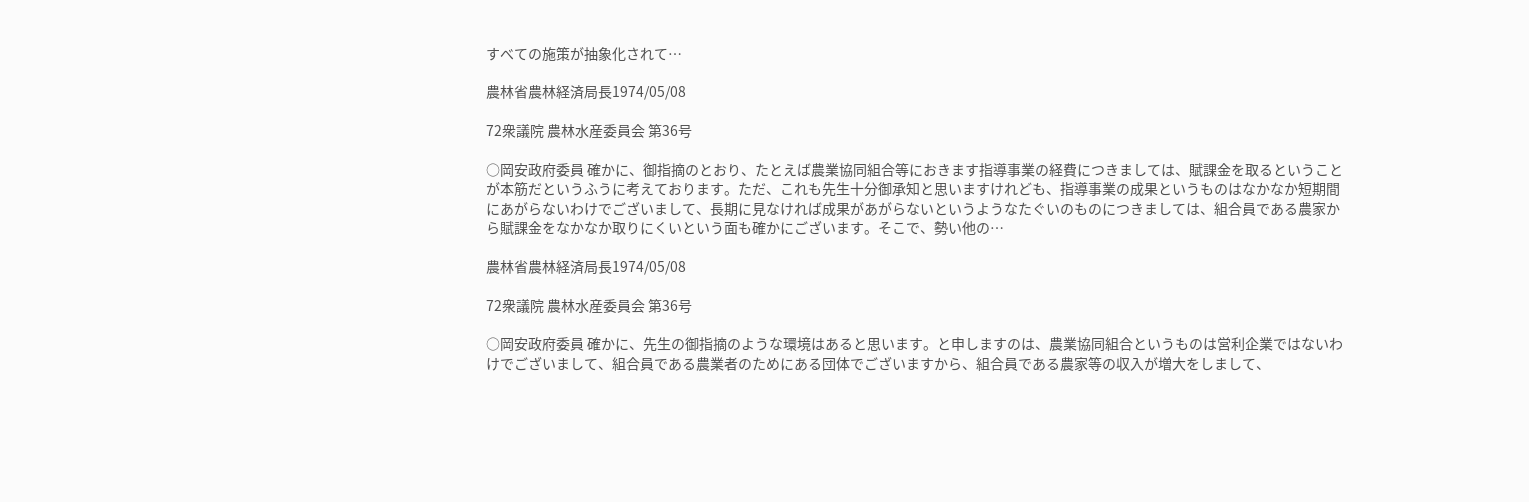すべての施策が抽象化されて…

農林省農林経済局長1974/05/08

72衆議院 農林水産委員会 第36号

○岡安政府委員 確かに、御指摘のとおり、たとえば農業協同組合等におきます指導事業の経費につきましては、賦課金を取るということが本筋だというふうに考えております。ただ、これも先生十分御承知と思いますけれども、指導事業の成果というものはなかなか短期間にあがらないわけでございまして、長期に見なければ成果があがらないというようなたぐいのものにつきましては、組合員である農家から賦課金をなかなか取りにくいという面も確かにございます。そこで、勢い他の…

農林省農林経済局長1974/05/08

72衆議院 農林水産委員会 第36号

○岡安政府委員 確かに、先生の御指摘のような環境はあると思います。と申しますのは、農業協同組合というものは営利企業ではないわけでございまして、組合員である農業者のためにある団体でございますから、組合員である農家等の収入が増大をしまして、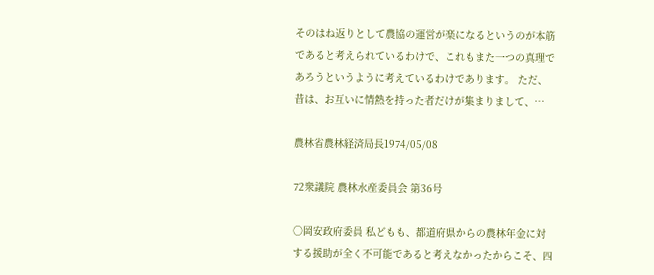そのはね返りとして農協の運営が楽になるというのが本筋であると考えられているわけで、これもまた一つの真理であろうというように考えているわけであります。 ただ、昔は、お互いに情熱を持った者だけが集まりまして、…

農林省農林経済局長1974/05/08

72衆議院 農林水産委員会 第36号

○岡安政府委員 私どもも、都道府県からの農林年金に対する援助が全く不可能であると考えなかったからこそ、四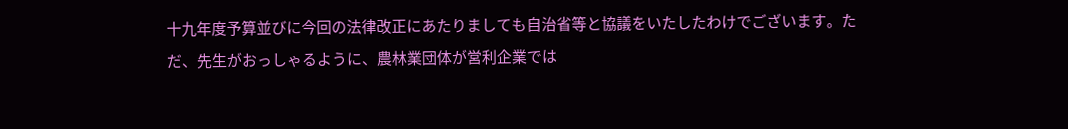十九年度予算並びに今回の法律改正にあたりましても自治省等と協議をいたしたわけでございます。ただ、先生がおっしゃるように、農林業団体が営利企業では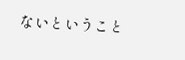ないということ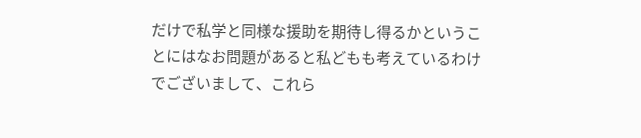だけで私学と同様な援助を期待し得るかということにはなお問題があると私どもも考えているわけでございまして、これら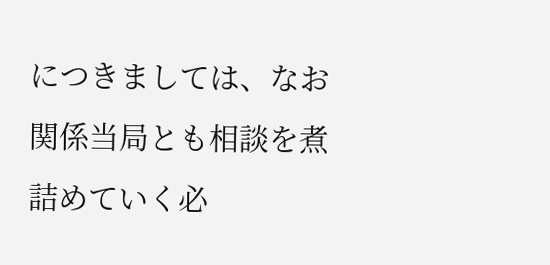につきましては、なお関係当局とも相談を煮詰めていく必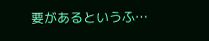要があるというふ…